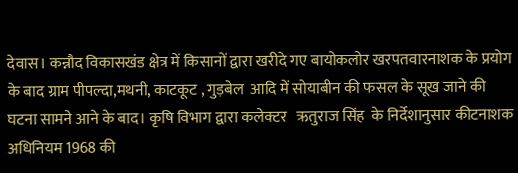देवास। कन्नौद विकासखंड क्षेत्र में किसानों द्वारा खरीदे गए बायोकलोर खरपतवारनाशक के प्रयोग के बाद ग्राम पीपल्दा,मथनी, काटकूट , गुड़बेल  आदि में सोयाबीन की फसल के सूख जाने की घटना सामने आने के बाद। कृषि विभाग द्वारा कलेक्टर   ऋतुराज सिंह  के निर्देशानुसार कीटनाशक अधिनियम 1968 की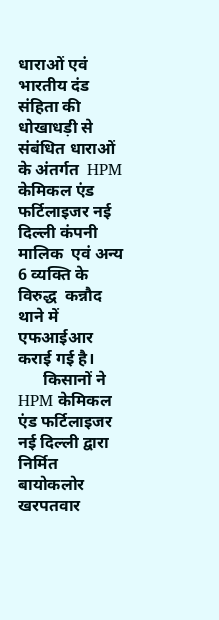धाराओं एवं भारतीय दंड संहिता की धोखाधड़ी से संबंधित धाराओं के अंतर्गत  HPM केमिकल एंड फर्टिलाइजर नई दिल्ली कंपनी मालिक  एवं अन्य 6 व्यक्ति के विरुद्ध  कन्नौद थाने में एफआईआर  कराई गई है।
      किसानों ने HPM केमिकल एंड फर्टिलाइजर नई दिल्ली द्वारा निर्मित बायोकलोर खरपतवार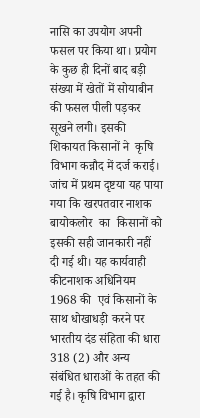नासि का उपयोग अपनी फसल पर किया था। प्रयोग के कुछ ही दिनों बाद बड़ी संख्या में खेतों में सोयाबीन की फसल पीली पड़कर सूखने लगी। इसकी शिकायत किसानों ने  कृषि विभाग कन्नौद में दर्ज कराई।
जांच में प्रथम दृष्टया यह पाया गया कि खरपतवार नाशक बायोकलोर  का  किसानों को इसकी सही जानकारी नहीं दी गई थी। यह कार्यवाही कीटनाशक अधिनियम 1968 की  एवं किसानों के साथ धोखाधड़ी करने पर भारतीय दंड संहिता की धारा 318 (2) और अन्य संबंधित धाराओं के तहत की गई है। कृषि विभाग द्वारा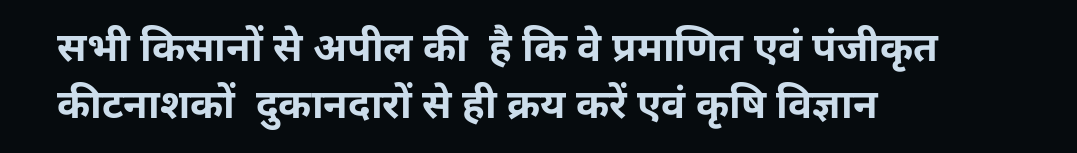सभी किसानों से अपील की  है कि वे प्रमाणित एवं पंजीकृत कीटनाशकों  दुकानदारों से ही क्रय करें एवं कृषि विज्ञान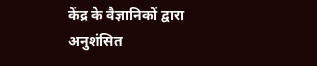केंद्र के वैज्ञानिकों द्वारा अनुशंसित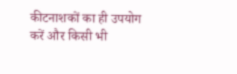कीटनाशकों का ही उपयोग करें और किसी भी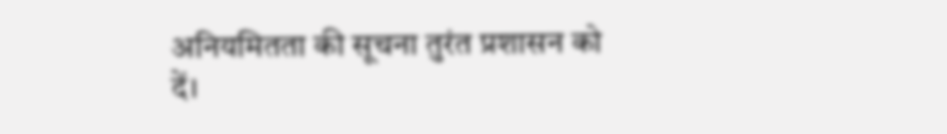अनियमितता की सूचना तुरंत प्रशासन को दें।